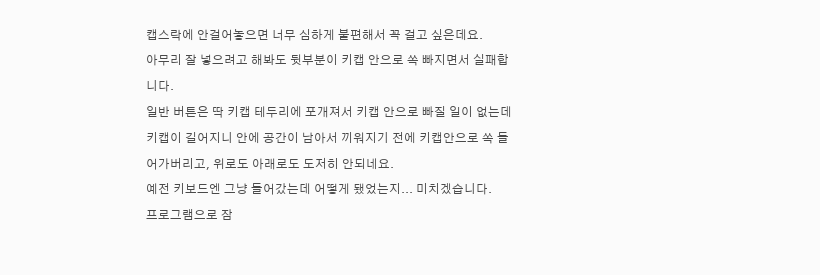캡스락에 안걸어놓으면 너무 심하게 불편해서 꼭 걸고 싶은데요.
아무리 잘 넣으려고 해봐도 뒷부분이 키캡 안으로 쏙 빠지면서 실패합니다.
일반 버튼은 딱 키캡 테두리에 포개져서 키캡 안으로 빠질 일이 없는데 키캡이 길어지니 안에 공간이 남아서 끼워지기 전에 키캡안으로 쏙 들어가버리고, 위로도 아래로도 도저히 안되네요.
예전 키보드엔 그냥 들어갔는데 어떻게 됐었는지... 미치겠습니다.
프로그램으로 잠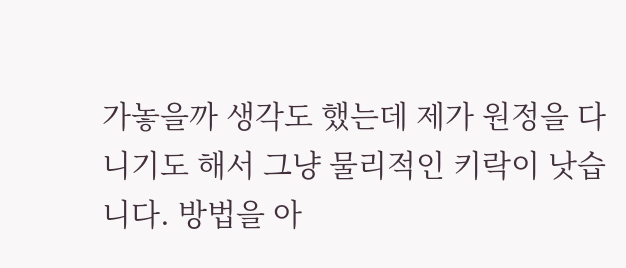가놓을까 생각도 했는데 제가 원정을 다니기도 해서 그냥 물리적인 키락이 낫습니다. 방법을 아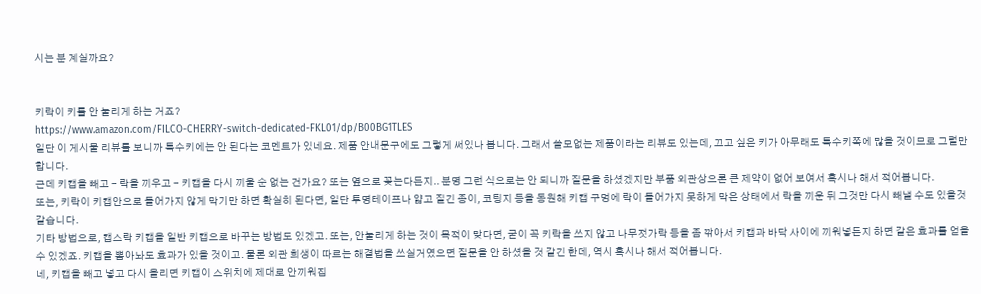시는 분 계실까요?


키락이 키를 안 눌리게 하는 거죠?
https://www.amazon.com/FILCO-CHERRY-switch-dedicated-FKL01/dp/B00BG1TLES
일단 이 게시물 리뷰를 보니까 특수키에는 안 된다는 코멘트가 있네요. 제품 안내문구에도 그렇게 써있나 봅니다. 그래서 쓸모없는 제품이라는 리뷰도 있는데, 끄고 싶은 키가 아무래도 특수키쪽에 많을 것이므로 그럴만 합니다.
근데 키캡을 빼고 - 락을 끼우고 - 키캡을 다시 끼울 순 없는 건가요? 또는 옆으로 꽂는다든지.. 분명 그런 식으로는 안 되니까 질문을 하셨겠지만 부품 외관상으론 큰 제약이 없어 보여서 혹시나 해서 적어봅니다.
또는, 키락이 키캡안으로 들어가지 않게 막기만 하면 확실히 된다면, 일단 투명테이프나 얇고 질긴 종이, 코팅지 등을 동원해 키캡 구멍에 락이 들어가지 못하게 막은 상태에서 락을 끼운 뒤 그것만 다시 빼낼 수도 있을것 같습니다.
기타 방법으로, 캡스락 키캡을 일반 키캡으로 바꾸는 방법도 있겠고. 또는, 안눌리게 하는 것이 목적이 맞다면, 굳이 꼭 키락을 쓰지 않고 나무젓가락 등을 좀 깎아서 키캡과 바닥 사이에 끼워넣든지 하면 같은 효과를 얻을 수 있겠죠. 키캡을 뽑아놔도 효과가 있을 것이고. 물론 외관 희생이 따르는 해결법을 쓰실거였으면 질문을 안 하셨을 것 같긴 한데, 역시 혹시나 해서 적어봅니다.
네, 키캡을 빼고 넣고 다시 올리면 키캡이 스위치에 제대로 안끼워집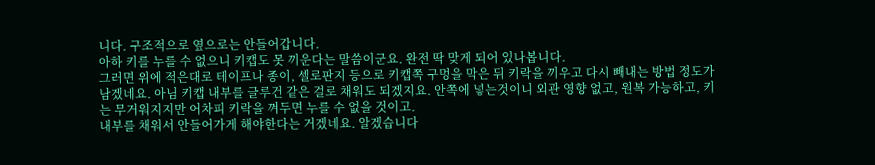니다. 구조적으로 옆으로는 안들어갑니다.
아하 키를 누를 수 없으니 키캡도 못 끼운다는 말씀이군요. 완전 딱 맞게 되어 있나봅니다.
그러면 위에 적은대로 테이프나 종이, 셀로판지 등으로 키캡쪽 구멍을 막은 뒤 키락을 끼우고 다시 빼내는 방법 정도가 남겠네요. 아님 키캡 내부를 글루건 같은 걸로 채워도 되겠지요. 안쪽에 넣는것이니 외관 영향 없고, 원복 가능하고, 키는 무거워지지만 어차피 키락을 껴두면 누를 수 없을 것이고.
내부를 채워서 안들어가게 해야한다는 거겠네요. 알겠습니다